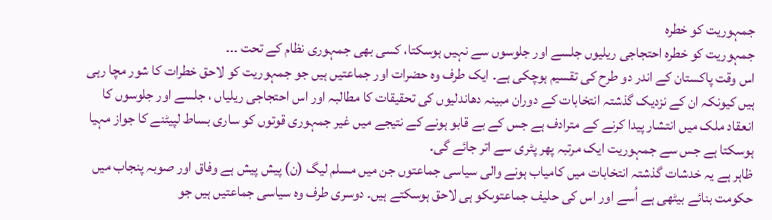جمہوریت کو خطرہ
جمہوریت کو خطرہ احتجاجی ریلیوں جلسے اور جلوسوں سے نہیں ہوسکتا، کسی بھی جمہوری نظام کے تحت ۔۔۔
اس وقت پاکستان کے اندر دو طرح کی تقسیم ہوچکی ہے۔ ایک طرف وہ حضرات اور جماعتیں ہیں جو جمہوریت کو لاحق خطرات کا شور مچا رہی ہیں کیونکہ ان کے نزدیک گذشتہ انتخابات کے دوران مبینہ دھاندلیوں کی تحقیقات کا مطالبہ اور اس احتجاجی ریلیاں ، جلسے اور جلوسوں کا انعقاد ملک میں انتشار پیدا کرنے کے مترادف ہے جس کے بے قابو ہونے کے نتیجے میں غیر جمہوری قوتوں کو ساری بساط لپیٹنے کا جواز مہیا ہوسکتا ہے جس سے جمہوریت ایک مرتبہ پھر پٹری سے اتر جائے گی۔
ظاہر ہے یہ خدشات گذشتہ انتخابات میں کامیاب ہونے والی سیاسی جماعتوں جن میں مسلم لیگ (ن) پیش پیش ہے وفاق اور صوبہ پنجاب میں حکومت بنائے بیٹھی ہے اُسے اور اس کی حلیف جماعتوںکو ہی لاحق ہوسکتے ہیں۔ دوسری طرف وہ سیاسی جماعتیں ہیں جو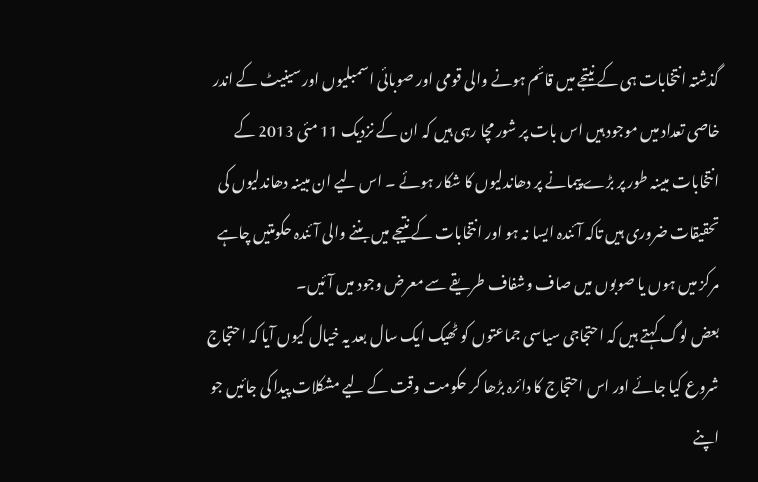گذشتہ انتخابات ہی کے نیتجے میں قائم ہونے والی قومی اور صوبائی اسمبلیوں اور سینیٹ کے اندر خاصی تعداد میں موجود ہیں اس بات پر شور مچا رہی ہیں کہ ان کے نزدیک 11 مئی 2013 کے انتخابات مبینہ طور پر بڑے پیمانے پر دھاندلیوں کا شکار ہوئے ۔ اس لیے ان مبینہ دھاندلیوں کی تحقیقات ضروری ہیں تاکہ آئندہ ایسا نہ ہو اور انتخابات کے نتیجے میں بننے والی آئندہ حکومتیں چاہے مرکز میں ہوں یا صوبوں میں صاف وشفاف طریقے سے معرض وجود میں آئیں۔
بعض لوگ کہتے ہیں کہ احتجاجی سیاسی جماعتوں کو ٹھیک ایک سال بعد یہ خیال کیوں آیا کہ احتجاج شروع کیا جائے اور اس احتجاج کا دائرہ بڑھا کر حکومت وقت کے لیے مشکلات پیدا کی جائیں جو اپنے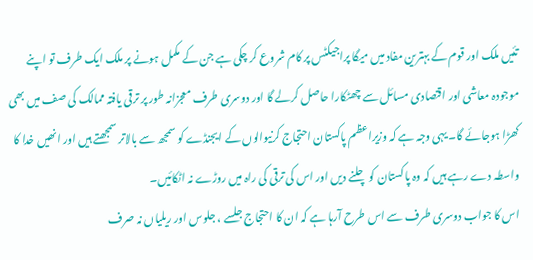تئیں ملک اور قوم کے بہترین مفاد میں میگا پراجیکٹس پر کام شروع کر چکی ہے جن کے مکمل ہونے پر ملک ایک طرف تو اپنے موجودہ معاشی اور اقتصادی مسائل سے چھٹکارا حاصل کرلے گا اور دوسری طرف معجزانہ طور پر ترقی یافتہ ممالک کی صف میں بھی کھڑا ہوجائے گا۔ یہی وجہ ہے کہ وزیراعظم پاکستان احتجاج کرنیوالوں کے ایجنڈے کو سمجھ سے بالاتر سمجھتے ہیں اور انھیں خدا کا واسطہ دے رہے ہیں کہ وہ پاکستان کو چلنے دیں اور اس کی ترقی کی راہ میں روڑے نہ اٹکائیں۔
اس کا جواب دوسری طرف سے اس طرح آرہا ہے کہ ان کا احتجاج جلسے ، جلوس اور ریلیاں نہ صرف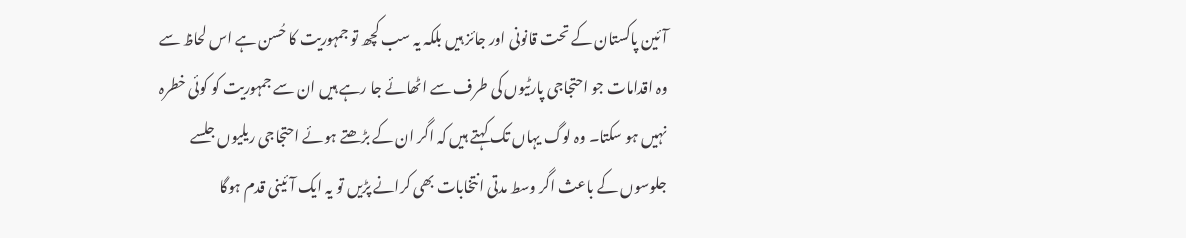آئین پاکستان کے تحت قانونی اور جائز ہیں بلکہ یہ سب کچھ تو جمہوریت کا حُسن ہے اس لحاظ سے وہ اقدامات جو احتجاجی پارٹیوں کی طرف سے اٹھائے جا رہے ہیں ان سے جمہوریت کو کوئی خطرہ نہیں ہو سکتا۔ وہ لوگ یہاں تک کہتے ہیں کہ اگر ان کے بڑھتے ہوئے احتجاجی ریلیوں جلسے جلوسوں کے باعث اگر وسط مدتی انتخابات بھی کرانے پڑیں تو یہ ایک آئینی قدم ہوگا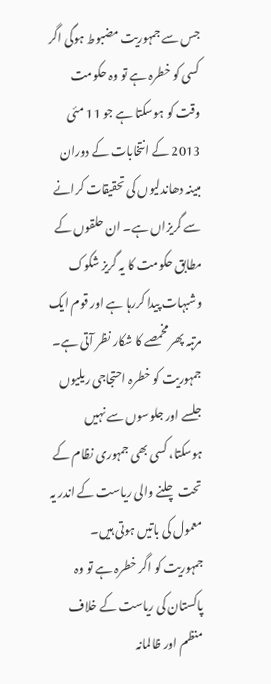جس سے جمہوریت مضبوط ہوگی اگر کسی کو خطرہ ہے تو وہ حکومت وقت کو ہوسکتا ہے جو 11 مئی 2013 کے انتخابات کے دوران مبینہ دھاندلیوں کی تحقیقات کرانے سے گریزاں ہے۔ ان حلقوں کے مطابق حکومت کا یہ گریز شکوک وشبہات پیدا کررہا ہے اور قوم ایک مرتبہ پھر مخمصے کا شکار نظر آتی ہے۔
جمہوریت کو خطرہ احتجاجی ریلیوں جلسے اور جلوسوں سے نہیں ہوسکتا، کسی بھی جمہوری نظام کے تحت چلنے والی ریاست کے اندر یہ معمول کی باتیں ہوتی ہیں۔ جمہوریت کو اگر خطرہ ہے تو وہ پاکستان کی ریاست کے خلاف منظم اور ظالمانہ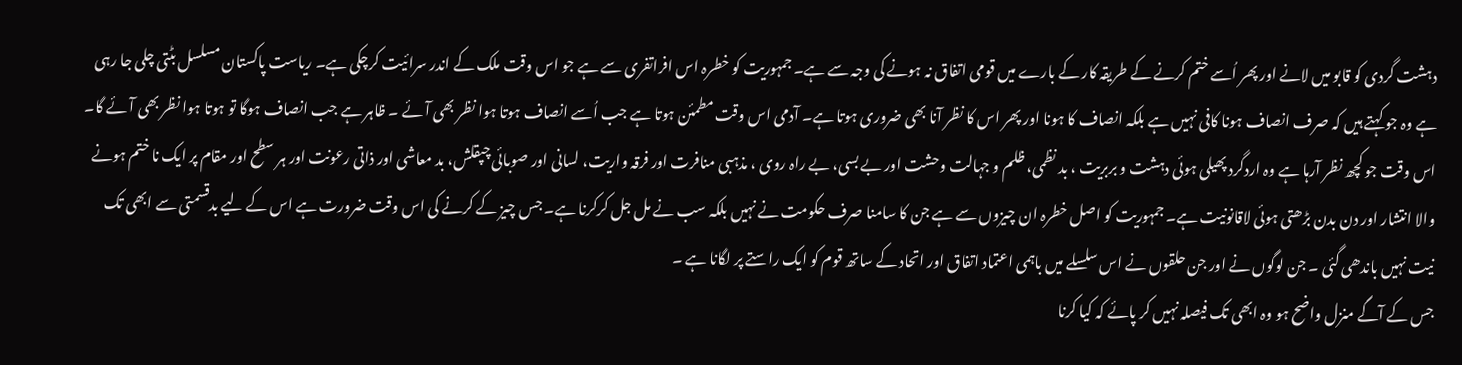دہشت گردی کو قابو میں لانے اور پھر اُسے ختم کرنے کے طریقہ کار کے بارے میں قومی اتفاق نہ ہونے کی وجہ سے ہے۔ جمہوریت کو خطرہ اس افراتفری سے ہے جو اس وقت ملک کے اندر سرائیت کرچکی ہے۔ ریاست پاکستان مسلسل بٹتی چلی جا رہی ہے وہ جو کہتے ہیں کہ صرف انصاف ہونا کافی نہیں ہے بلکہ انصاف کا ہونا اور پھر اس کا نظر آنا بھی ضروری ہوتا ہے۔ آدمی اس وقت مطمئن ہوتا ہے جب اُسے انصاف ہوتا ہوا نظر بھی آئے ۔ ظاہر ہے جب انصاف ہوگا تو ہوتا ہوا نظر بھی آئے گا۔
اس وقت جو کچھ نظر آرہا ہے وہ اردگرد پھیلی ہوئی دہشت و بربریت ، بد نظمی، ظلم و جہالت وحشت اور بے بسی، بے راہ روی ، مذہبی منافرت اور فرقہ واریت، لسانی اور صوبائی چپقلش، بد معاشی اور ذاتی رعونت اور ہر سطح اور مقام پر ایک نا ختم ہونے والا انتشار اور دن بدن بڑھتی ہوئی لاقانونیت ہے۔ جمہوریت کو اصل خطرہ ان چیزوں سے ہے جن کا سامنا صرف حکومت نے نہیں بلکہ سب نے مل جل کرکرنا ہے۔ جس چیز کے کرنے کی اس وقت ضرورت ہے اس کے لیے بدقسمتی سے ابھی تک نیت نہیں باندھی گئی ۔ جن لوگوں نے اور جن حلقوں نے اس سلسلے میں باہمی اعتماد اتفاق اور اتحاد کے ساتھ قوم کو ایک راستے پر لگانا ہے ۔
جس کے آگے منزل واضح ہو وہ ابھی تک فیصلہ نہیں کر پائے کہ کیا کرنا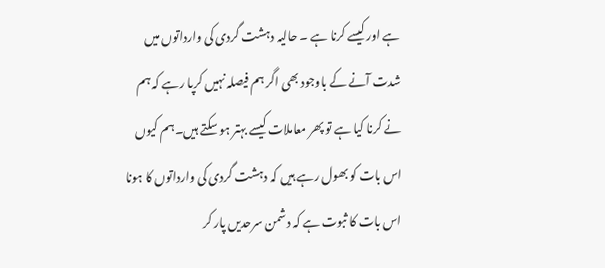ہے اور کیسے کرنا ہے ۔ حالیہ دہشت گردی کی وارداتوں میں شدت آنے کے باوجود بھی اگر ہم فیصلہ نہیں کرپا رہے کہ ہم نے کرنا کیا ہے تو پھر معاملات کیسے بہتر ہو سکتے ہیں۔ہم کیوں اس بات کو بھول رہے ہیں کہ دہشت گردی کی وارداتوں کا ہونا اس بات کا ثبوت ہے کہ دشمن سرحدیں پار کر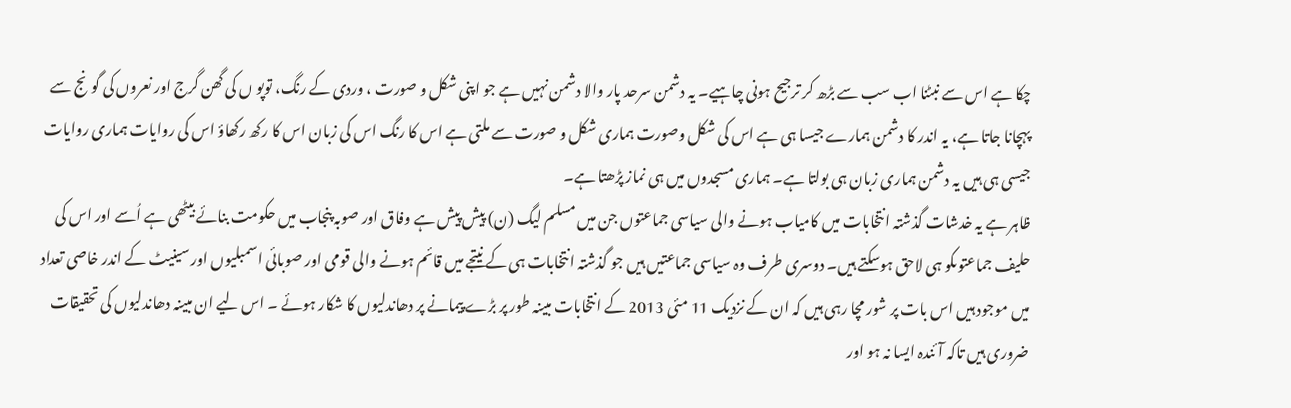چکا ہے اس سے نبٹنا اب سب سے بڑھ کر ترجیح ہونی چاہیے۔ یہ دشمن سرحد پار والا دشمن نہیں ہے جو اپنی شکل و صورت ، وردی کے رنگ، توپو ں کی گھن گرج اور نعروں کی گونج سے پہچانا جاتا ہے، یہ اندر کا دشمن ہمارے جیسا ہی ہے اس کی شکل وصورت ہماری شکل و صورت سے ملتی ہے اس کا رنگ اس کی زبان اس کا رکھ رکھاؤ اس کی روایات ہماری روایات جیسی ہی ہیں یہ دشمن ہماری زبان ہی بولتا ہے۔ ہماری مسجدوں میں ہی نماز پڑھتا ہے۔
ظاہر ہے یہ خدشات گذشتہ انتخابات میں کامیاب ہونے والی سیاسی جماعتوں جن میں مسلم لیگ (ن) پیش پیش ہے وفاق اور صوبہ پنجاب میں حکومت بنائے بیٹھی ہے اُسے اور اس کی حلیف جماعتوںکو ہی لاحق ہوسکتے ہیں۔ دوسری طرف وہ سیاسی جماعتیں ہیں جو گذشتہ انتخابات ہی کے نیتجے میں قائم ہونے والی قومی اور صوبائی اسمبلیوں اور سینیٹ کے اندر خاصی تعداد میں موجود ہیں اس بات پر شور مچا رہی ہیں کہ ان کے نزدیک 11 مئی 2013 کے انتخابات مبینہ طور پر بڑے پیمانے پر دھاندلیوں کا شکار ہوئے ۔ اس لیے ان مبینہ دھاندلیوں کی تحقیقات ضروری ہیں تاکہ آئندہ ایسا نہ ہو اور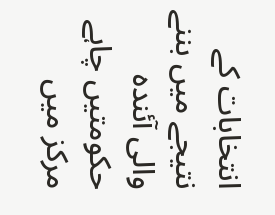انتخابات کے نتیجے میں بننے والی آئندہ حکومتیں چاہے مرکز میں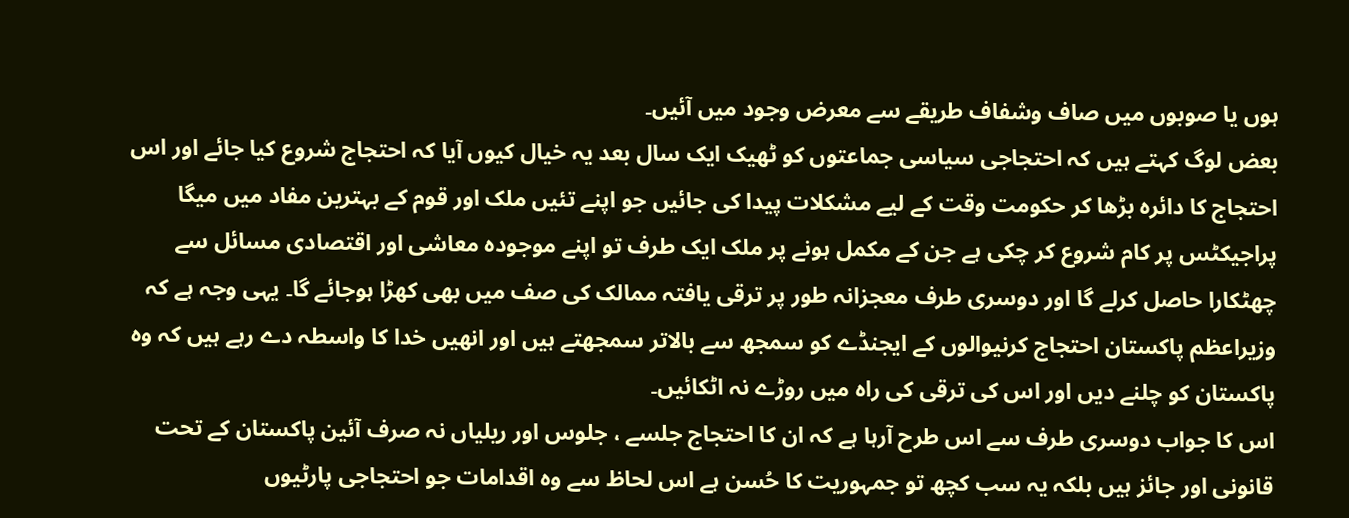ہوں یا صوبوں میں صاف وشفاف طریقے سے معرض وجود میں آئیں۔
بعض لوگ کہتے ہیں کہ احتجاجی سیاسی جماعتوں کو ٹھیک ایک سال بعد یہ خیال کیوں آیا کہ احتجاج شروع کیا جائے اور اس احتجاج کا دائرہ بڑھا کر حکومت وقت کے لیے مشکلات پیدا کی جائیں جو اپنے تئیں ملک اور قوم کے بہترین مفاد میں میگا پراجیکٹس پر کام شروع کر چکی ہے جن کے مکمل ہونے پر ملک ایک طرف تو اپنے موجودہ معاشی اور اقتصادی مسائل سے چھٹکارا حاصل کرلے گا اور دوسری طرف معجزانہ طور پر ترقی یافتہ ممالک کی صف میں بھی کھڑا ہوجائے گا۔ یہی وجہ ہے کہ وزیراعظم پاکستان احتجاج کرنیوالوں کے ایجنڈے کو سمجھ سے بالاتر سمجھتے ہیں اور انھیں خدا کا واسطہ دے رہے ہیں کہ وہ پاکستان کو چلنے دیں اور اس کی ترقی کی راہ میں روڑے نہ اٹکائیں۔
اس کا جواب دوسری طرف سے اس طرح آرہا ہے کہ ان کا احتجاج جلسے ، جلوس اور ریلیاں نہ صرف آئین پاکستان کے تحت قانونی اور جائز ہیں بلکہ یہ سب کچھ تو جمہوریت کا حُسن ہے اس لحاظ سے وہ اقدامات جو احتجاجی پارٹیوں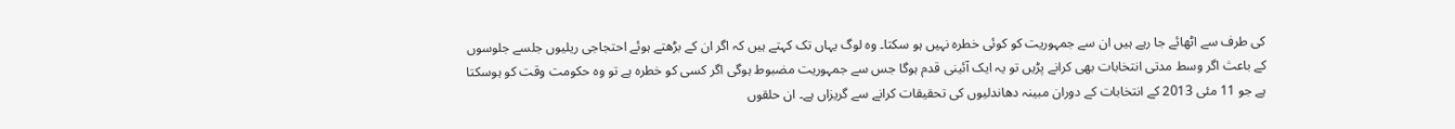کی طرف سے اٹھائے جا رہے ہیں ان سے جمہوریت کو کوئی خطرہ نہیں ہو سکتا۔ وہ لوگ یہاں تک کہتے ہیں کہ اگر ان کے بڑھتے ہوئے احتجاجی ریلیوں جلسے جلوسوں کے باعث اگر وسط مدتی انتخابات بھی کرانے پڑیں تو یہ ایک آئینی قدم ہوگا جس سے جمہوریت مضبوط ہوگی اگر کسی کو خطرہ ہے تو وہ حکومت وقت کو ہوسکتا ہے جو 11 مئی 2013 کے انتخابات کے دوران مبینہ دھاندلیوں کی تحقیقات کرانے سے گریزاں ہے۔ ان حلقوں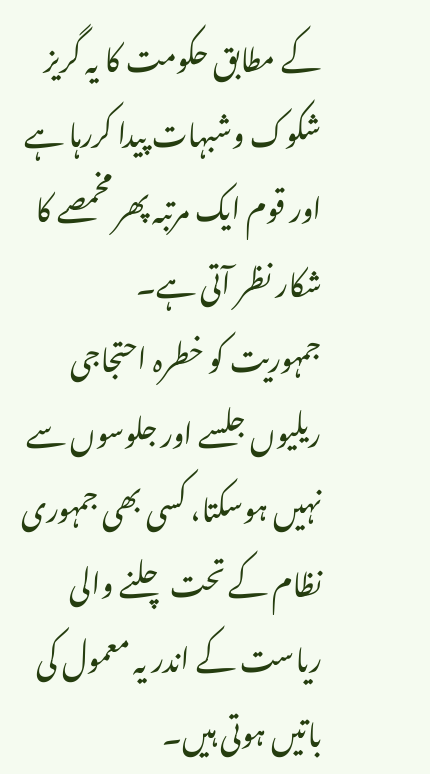کے مطابق حکومت کا یہ گریز شکوک وشبہات پیدا کررہا ہے اور قوم ایک مرتبہ پھر مخمصے کا شکار نظر آتی ہے۔
جمہوریت کو خطرہ احتجاجی ریلیوں جلسے اور جلوسوں سے نہیں ہوسکتا، کسی بھی جمہوری نظام کے تحت چلنے والی ریاست کے اندر یہ معمول کی باتیں ہوتی ہیں۔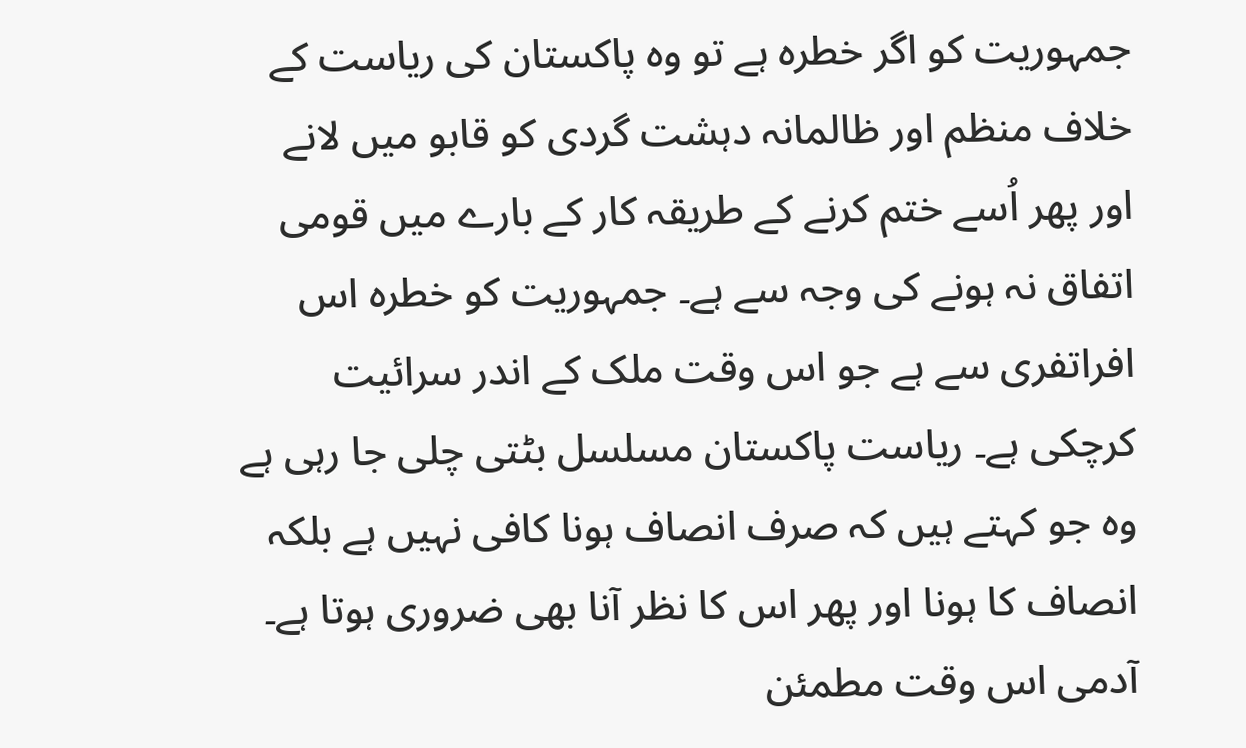جمہوریت کو اگر خطرہ ہے تو وہ پاکستان کی ریاست کے خلاف منظم اور ظالمانہ دہشت گردی کو قابو میں لانے اور پھر اُسے ختم کرنے کے طریقہ کار کے بارے میں قومی اتفاق نہ ہونے کی وجہ سے ہے۔ جمہوریت کو خطرہ اس افراتفری سے ہے جو اس وقت ملک کے اندر سرائیت کرچکی ہے۔ ریاست پاکستان مسلسل بٹتی چلی جا رہی ہے وہ جو کہتے ہیں کہ صرف انصاف ہونا کافی نہیں ہے بلکہ انصاف کا ہونا اور پھر اس کا نظر آنا بھی ضروری ہوتا ہے۔ آدمی اس وقت مطمئن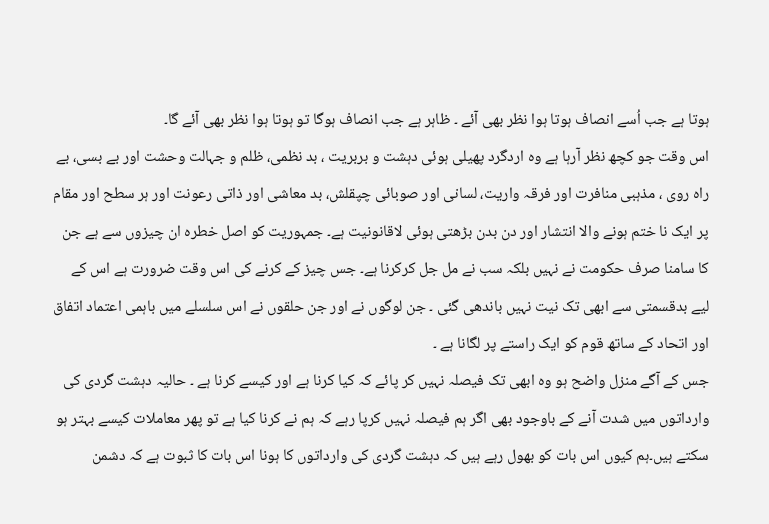ہوتا ہے جب اُسے انصاف ہوتا ہوا نظر بھی آئے ۔ ظاہر ہے جب انصاف ہوگا تو ہوتا ہوا نظر بھی آئے گا۔
اس وقت جو کچھ نظر آرہا ہے وہ اردگرد پھیلی ہوئی دہشت و بربریت ، بد نظمی، ظلم و جہالت وحشت اور بے بسی، بے راہ روی ، مذہبی منافرت اور فرقہ واریت، لسانی اور صوبائی چپقلش، بد معاشی اور ذاتی رعونت اور ہر سطح اور مقام پر ایک نا ختم ہونے والا انتشار اور دن بدن بڑھتی ہوئی لاقانونیت ہے۔ جمہوریت کو اصل خطرہ ان چیزوں سے ہے جن کا سامنا صرف حکومت نے نہیں بلکہ سب نے مل جل کرکرنا ہے۔ جس چیز کے کرنے کی اس وقت ضرورت ہے اس کے لیے بدقسمتی سے ابھی تک نیت نہیں باندھی گئی ۔ جن لوگوں نے اور جن حلقوں نے اس سلسلے میں باہمی اعتماد اتفاق اور اتحاد کے ساتھ قوم کو ایک راستے پر لگانا ہے ۔
جس کے آگے منزل واضح ہو وہ ابھی تک فیصلہ نہیں کر پائے کہ کیا کرنا ہے اور کیسے کرنا ہے ۔ حالیہ دہشت گردی کی وارداتوں میں شدت آنے کے باوجود بھی اگر ہم فیصلہ نہیں کرپا رہے کہ ہم نے کرنا کیا ہے تو پھر معاملات کیسے بہتر ہو سکتے ہیں۔ہم کیوں اس بات کو بھول رہے ہیں کہ دہشت گردی کی وارداتوں کا ہونا اس بات کا ثبوت ہے کہ دشمن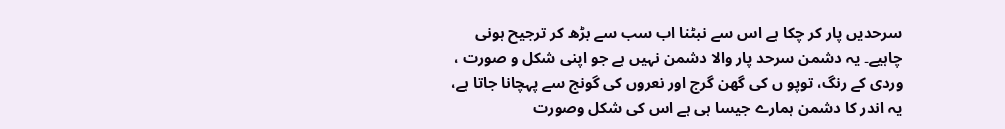سرحدیں پار کر چکا ہے اس سے نبٹنا اب سب سے بڑھ کر ترجیح ہونی چاہیے۔ یہ دشمن سرحد پار والا دشمن نہیں ہے جو اپنی شکل و صورت ، وردی کے رنگ، توپو ں کی گھن گرج اور نعروں کی گونج سے پہچانا جاتا ہے، یہ اندر کا دشمن ہمارے جیسا ہی ہے اس کی شکل وصورت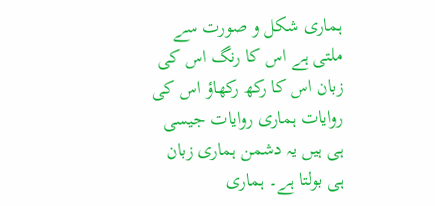ہماری شکل و صورت سے ملتی ہے اس کا رنگ اس کی زبان اس کا رکھ رکھاؤ اس کی روایات ہماری روایات جیسی ہی ہیں یہ دشمن ہماری زبان ہی بولتا ہے۔ ہماری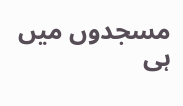مسجدوں میں ہی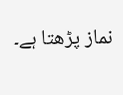نماز پڑھتا ہے۔